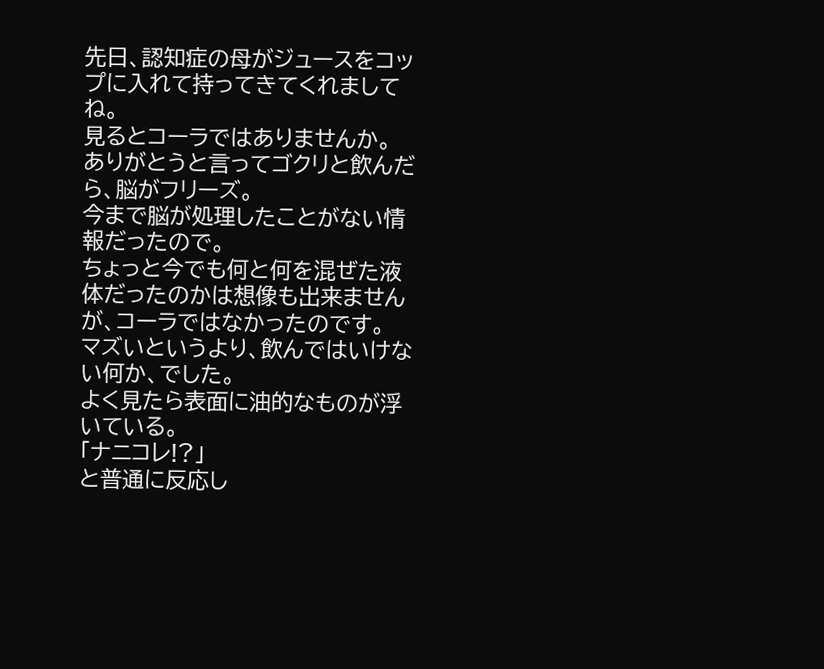先日、認知症の母がジュースをコップに入れて持ってきてくれましてね。
見るとコーラではありませんか。
ありがとうと言ってゴクリと飲んだら、脳がフリーズ。
今まで脳が処理したことがない情報だったので。
ちょっと今でも何と何を混ぜた液体だったのかは想像も出来ませんが、コーラではなかったのです。
マズいというより、飲んではいけない何か、でした。
よく見たら表面に油的なものが浮いている。
「ナニコレ!?」
と普通に反応し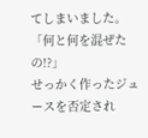てしまいました。
「何と何を混ぜたの!?」
せっかく作ったジュースを否定され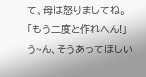て、母は怒りましてね。
「もう二度と作れへん!」
う~ん、そうあってほしい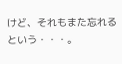けど、それもまた忘れるという・・・。